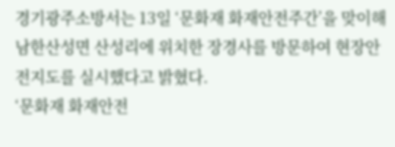경기광주소방서는 13일 ‘문화재 화재안전주간’을 맞이해 남한산성면 산성리에 위치한 장경사를 방문하여 현장안전지도를 실시했다고 밝혔다.
‘문화재 화재안전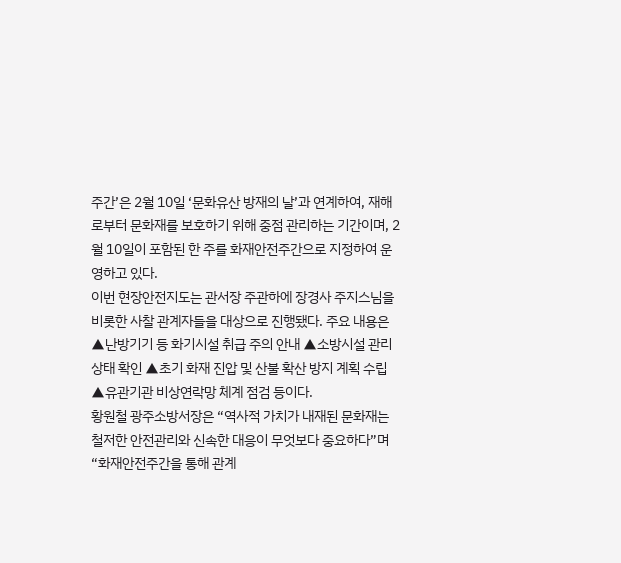주간’은 2월 10일 ‘문화유산 방재의 날’과 연계하여, 재해로부터 문화재를 보호하기 위해 중점 관리하는 기간이며, 2월 10일이 포함된 한 주를 화재안전주간으로 지정하여 운영하고 있다.
이번 현장안전지도는 관서장 주관하에 장경사 주지스님을 비롯한 사찰 관계자들을 대상으로 진행됐다. 주요 내용은 ▲난방기기 등 화기시설 취급 주의 안내 ▲소방시설 관리 상태 확인 ▲초기 화재 진압 및 산불 확산 방지 계획 수립 ▲유관기관 비상연락망 체계 점검 등이다.
황원철 광주소방서장은 “역사적 가치가 내재된 문화재는 철저한 안전관리와 신속한 대응이 무엇보다 중요하다”며 “화재안전주간을 통해 관계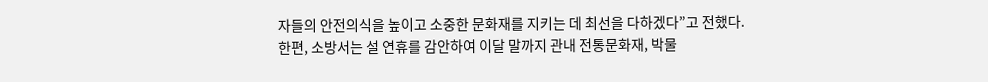자들의 안전의식을 높이고 소중한 문화재를 지키는 데 최선을 다하겠다”고 전했다.
한편, 소방서는 설 연휴를 감안하여 이달 말까지 관내 전통문화재, 박물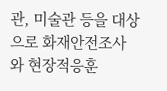관, 미술관 등을 대상으로 화재안전조사와 현장적응훈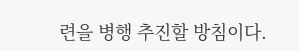련을 병행 추진할 방침이다.